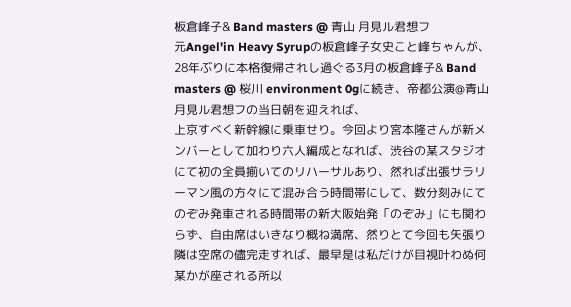板倉峰子& Band masters @ 青山 月見ル君想フ
元Angel'in Heavy Syrupの板倉峰子女史こと峰ちゃんが、28年ぶりに本格復帰されし過ぐる3月の板倉峰子& Band masters @ 桜川 environment 0gに続き、帝都公演@青山 月見ル君想フの当日朝を迎えれば、
上京すべく新幹線に乗車せり。今回より宮本隆さんが新メンバーとして加わり六人編成となれば、渋谷の某スタジオにて初の全員揃いてのリハーサルあり、然れば出張サラリーマン風の方々にて混み合う時間帯にして、数分刻みにてのぞみ発車される時間帯の新大阪始発「のぞみ」にも関わらず、自由席はいきなり概ね満席、然りとて今回も矢張り隣は空席の儘完走すれば、最早是は私だけが目視叶わぬ何某かが座される所以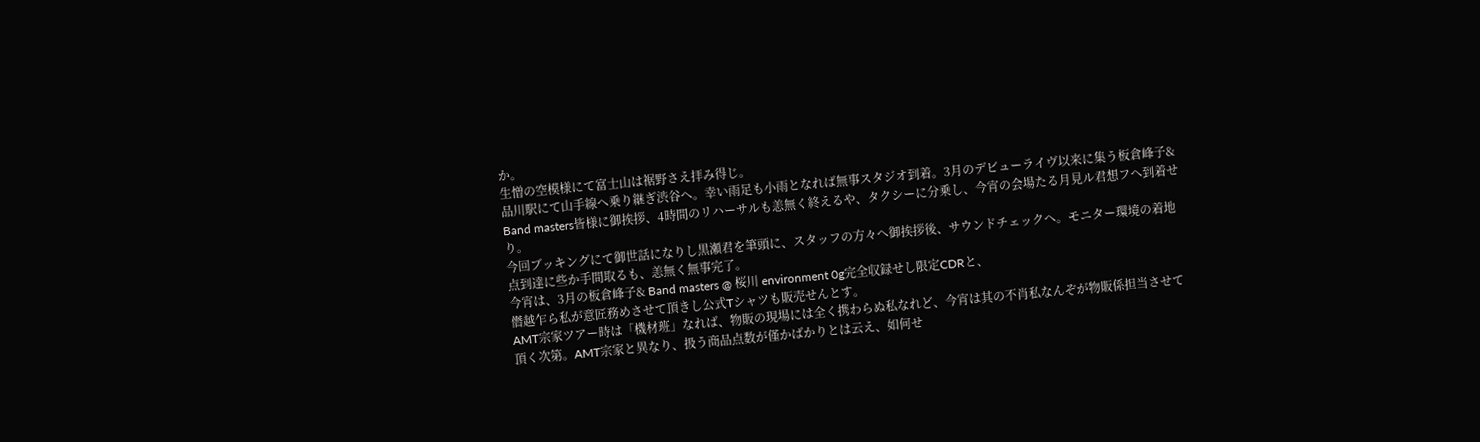か。
生憎の空模様にて富士山は裾野さえ拝み得じ。
品川駅にて山手線へ乗り継ぎ渋谷へ。幸い雨足も小雨となれば無事スタジオ到着。3月のデビューライヴ以来に集う板倉峰子& Band masters皆様に御挨拶、4時間のリハーサルも恙無く終えるや、タクシーに分乗し、今宵の会場たる月見ル君想フへ到着せり。
今回ブッキングにて御世話になりし黒瀬君を筆頭に、スタッフの方々へ御挨拶後、サウンドチェックへ。モニター環境の着地点到達に些か手間取るも、恙無く無事完了。
今宵は、3月の板倉峰子& Band masters @ 桜川 environment 0g完全収録せし限定CDRと、
僭越乍ら私が意匠務めさせて頂きし公式Tシャツも販売せんとす。
AMT宗家ツアー時は「機材班」なれば、物販の現場には全く携わらぬ私なれど、今宵は其の不肖私なんぞが物販係担当させて頂く次第。AMT宗家と異なり、扱う商品点数が僅かばかりとは云え、如何せ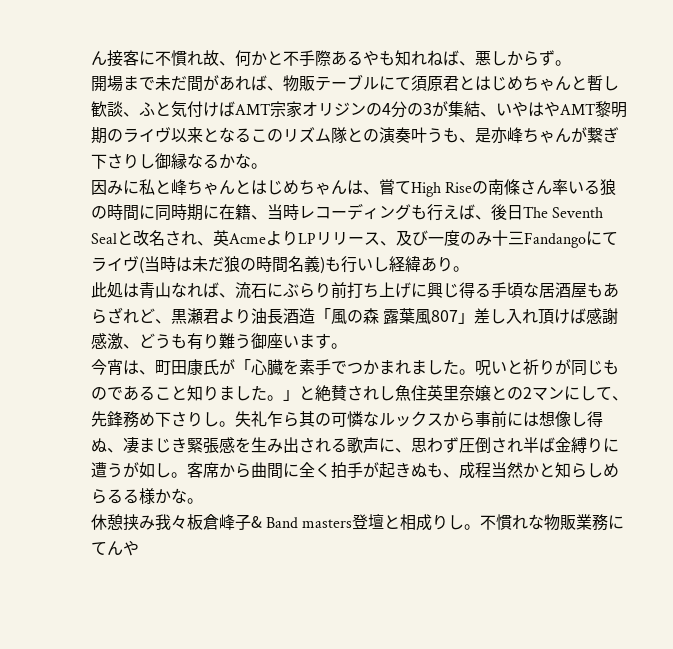ん接客に不慣れ故、何かと不手際あるやも知れねば、悪しからず。
開場まで未だ間があれば、物販テーブルにて須原君とはじめちゃんと暫し歓談、ふと気付けばAMT宗家オリジンの4分の3が集結、いやはやAMT黎明期のライヴ以来となるこのリズム隊との演奏叶うも、是亦峰ちゃんが繋ぎ下さりし御縁なるかな。
因みに私と峰ちゃんとはじめちゃんは、嘗てHigh Riseの南條さん率いる狼の時間に同時期に在籍、当時レコーディングも行えば、後日The Seventh Sealと改名され、英AcmeよりLPリリース、及び一度のみ十三Fandangoにてライヴ(当時は未だ狼の時間名義)も行いし経緯あり。
此処は青山なれば、流石にぶらり前打ち上げに興じ得る手頃な居酒屋もあらざれど、黒瀬君より油長酒造「風の森 露葉風807」差し入れ頂けば感謝感激、どうも有り難う御座います。
今宵は、町田康氏が「心臓を素手でつかまれました。呪いと祈りが同じものであること知りました。」と絶賛されし魚住英里奈嬢との2マンにして、先鋒務め下さりし。失礼乍ら其の可憐なルックスから事前には想像し得ぬ、凄まじき緊張感を生み出される歌声に、思わず圧倒され半ば金縛りに遭うが如し。客席から曲間に全く拍手が起きぬも、成程当然かと知らしめらるる様かな。
休憩挟み我々板倉峰子& Band masters登壇と相成りし。不慣れな物販業務にてんや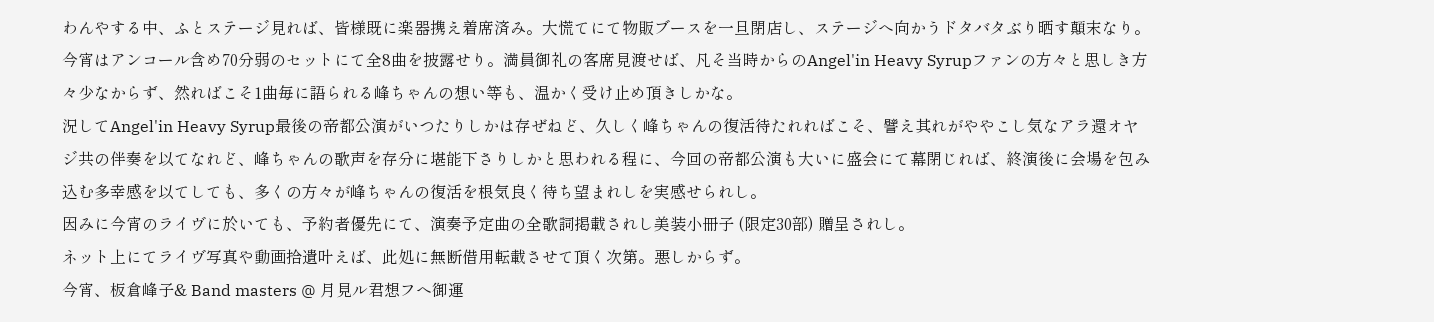わんやする中、ふとステージ見れば、皆様既に楽器携え着席済み。大慌てにて物販ブースを一旦閉店し、ステージへ向かうドタバタぶり晒す顛末なり。
今宵はアンコール含め70分弱のセットにて全8曲を披露せり。満員御礼の客席見渡せば、凡そ当時からのAngel'in Heavy Syrupファンの方々と思しき方々少なからず、然ればこそ1曲毎に語られる峰ちゃんの想い等も、温かく受け止め頂きしかな。
況してAngel'in Heavy Syrup最後の帝都公演がいつたりしかは存ぜねど、久しく峰ちゃんの復活待たれればこそ、譬え其れがややこし気なアラ還オヤジ共の伴奏を以てなれど、峰ちゃんの歌声を存分に堪能下さりしかと思われる程に、今回の帝都公演も大いに盛会にて幕閉じれば、終演後に会場を包み込む多幸感を以てしても、多くの方々が峰ちゃんの復活を根気良く待ち望まれしを実感せられし。
因みに今宵のライヴに於いても、予約者優先にて、演奏予定曲の全歌詞掲載されし美装小冊子 (限定30部) 贈呈されし。
ネット上にてライヴ写真や動画拾遺叶えば、此処に無断借用転載させて頂く次第。悪しからず。
今宵、板倉峰子& Band masters @ 月見ル君想フへ御運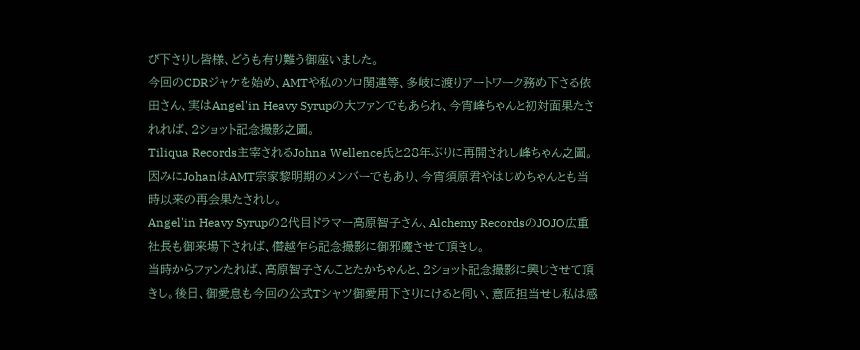び下さりし皆様、どうも有り難う御座いました。
今回のCDRジャケを始め、AMTや私のソロ関連等、多岐に渡りアートワーク務め下さる依田さん、実はAngel'in Heavy Syrupの大ファンでもあられ、今宵峰ちゃんと初対面果たされれば、2ショット記念撮影之圖。
Tiliqua Records主宰されるJohna Wellence氏と28年ぶりに再開されし峰ちゃん之圖。因みにJohanはAMT宗家黎明期のメンバーでもあり、今宵須原君やはじめちゃんとも当時以来の再会果たされし。
Angel'in Heavy Syrupの2代目ドラマー高原智子さん、Alchemy RecordsのJOJO広重社長も御来場下されば、僭越乍ら記念撮影に御邪魔させて頂きし。
当時からファンたれば、高原智子さんことたかちゃんと、2ショット記念撮影に興じさせて頂きし。後日、御愛息も今回の公式Tシャツ御愛用下さりにけると伺い、意匠担当せし私は感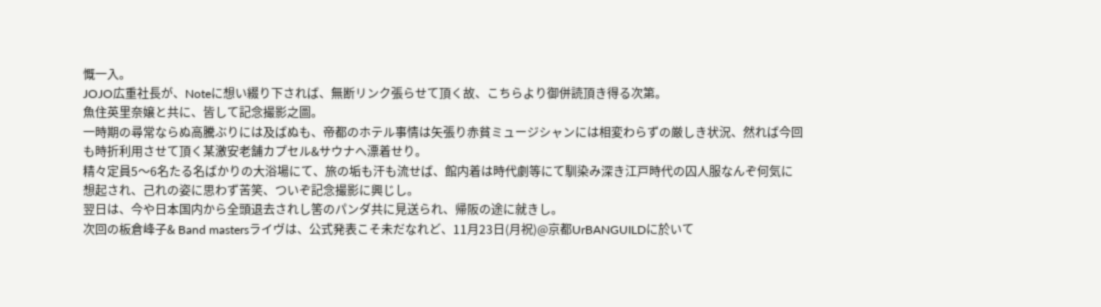慨一入。
JOJO広重社長が、Noteに想い綴り下されば、無断リンク張らせて頂く故、こちらより御併読頂き得る次第。
魚住英里奈嬢と共に、皆して記念撮影之圖。
一時期の尋常ならぬ高騰ぶりには及ばぬも、帝都のホテル事情は矢張り赤貧ミュージシャンには相変わらずの厳しき状況、然れば今回も時折利用させて頂く某激安老舗カプセル&サウナへ漂着せり。
精々定員5〜6名たる名ばかりの大浴場にて、旅の垢も汗も流せば、館内着は時代劇等にて馴染み深き江戸時代の囚人服なんぞ何気に想起され、己れの姿に思わず苦笑、ついぞ記念撮影に興じし。
翌日は、今や日本国内から全頭退去されし筈のパンダ共に見送られ、帰阪の途に就きし。
次回の板倉峰子& Band mastersライヴは、公式発表こそ未だなれど、11月23日(月祝)@京都UrBANGUILDに於いて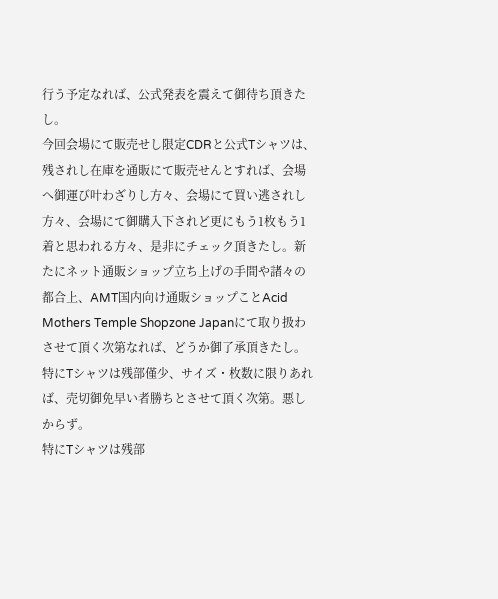行う予定なれば、公式発表を震えて御待ち頂きたし。
今回会場にて販売せし限定CDRと公式Tシャツは、残されし在庫を通販にて販売せんとすれば、会場へ御運び叶わざりし方々、会場にて買い逃されし方々、会場にて御購入下されど更にもう1枚もう1着と思われる方々、是非にチェック頂きたし。新たにネット通販ショップ立ち上げの手間や諸々の都合上、AMT国内向け通販ショップことAcid Mothers Temple Shopzone Japanにて取り扱わさせて頂く次第なれば、どうか御了承頂きたし。
特にTシャツは残部僅少、サイズ・枚数に限りあれば、売切御免早い者勝ちとさせて頂く次第。悪しからず。
特にTシャツは残部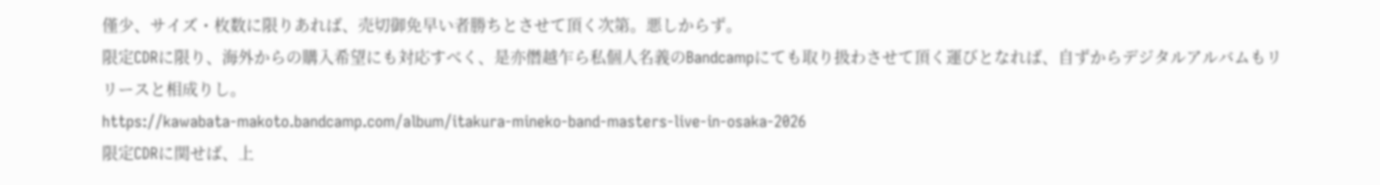僅少、サイズ・枚数に限りあれば、売切御免早い者勝ちとさせて頂く次第。悪しからず。
限定CDRに限り、海外からの購入希望にも対応すべく、是亦僭越乍ら私個人名義のBandcampにても取り扱わさせて頂く運びとなれば、自ずからデジタルアルバムもリリースと相成りし。
https://kawabata-makoto.bandcamp.com/album/itakura-mineko-band-masters-live-in-osaka-2026
限定CDRに関せば、上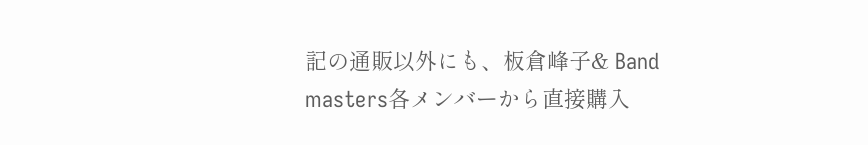記の通販以外にも、板倉峰子& Band masters各メンバーから直接購入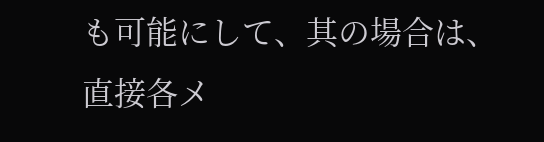も可能にして、其の場合は、直接各メ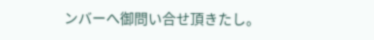ンバーへ御問い合せ頂きたし。